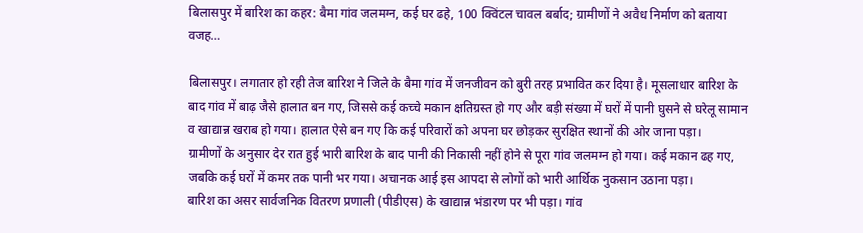बिलासपुर में बारिश का कहर: बैमा गांव जलमग्न, कई घर ढहे, 100 क्विंटल चावल बर्बाद; ग्रामीणों ने अवैध निर्माण को बताया वजह…

बिलासपुर। लगातार हो रही तेज बारिश ने जिले के बैमा गांव में जनजीवन को बुरी तरह प्रभावित कर दिया है। मूसलाधार बारिश के बाद गांव में बाढ़ जैसे हालात बन गए, जिससे कई कच्चे मकान क्षतिग्रस्त हो गए और बड़ी संख्या में घरों में पानी घुसने से घरेलू सामान व खाद्यान्न खराब हो गया। हालात ऐसे बन गए कि कई परिवारों को अपना घर छोड़कर सुरक्षित स्थानों की ओर जाना पड़ा।
ग्रामीणों के अनुसार देर रात हुई भारी बारिश के बाद पानी की निकासी नहीं होने से पूरा गांव जलमग्न हो गया। कई मकान ढह गए, जबकि कई घरों में कमर तक पानी भर गया। अचानक आई इस आपदा से लोगों को भारी आर्थिक नुकसान उठाना पड़ा।
बारिश का असर सार्वजनिक वितरण प्रणाली (पीडीएस) के खाद्यान्न भंडारण पर भी पड़ा। गांव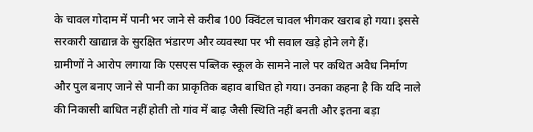के चावल गोदाम में पानी भर जाने से करीब 100 क्विंटल चावल भीगकर खराब हो गया। इससे सरकारी खाद्यान्न के सुरक्षित भंडारण और व्यवस्था पर भी सवाल खड़े होने लगे हैं।
ग्रामीणों ने आरोप लगाया कि एसएस पब्लिक स्कूल के सामने नाले पर कथित अवैध निर्माण और पुल बनाए जाने से पानी का प्राकृतिक बहाव बाधित हो गया। उनका कहना है कि यदि नाले की निकासी बाधित नहीं होती तो गांव में बाढ़ जैसी स्थिति नहीं बनती और इतना बड़ा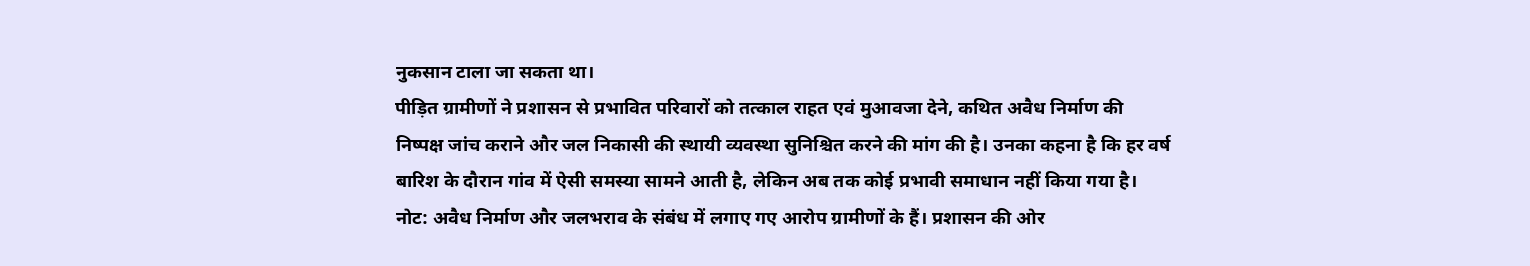नुकसान टाला जा सकता था।
पीड़ित ग्रामीणों ने प्रशासन से प्रभावित परिवारों को तत्काल राहत एवं मुआवजा देने, कथित अवैध निर्माण की निष्पक्ष जांच कराने और जल निकासी की स्थायी व्यवस्था सुनिश्चित करने की मांग की है। उनका कहना है कि हर वर्ष बारिश के दौरान गांव में ऐसी समस्या सामने आती है, लेकिन अब तक कोई प्रभावी समाधान नहीं किया गया है।
नोट: अवैध निर्माण और जलभराव के संबंध में लगाए गए आरोप ग्रामीणों के हैं। प्रशासन की ओर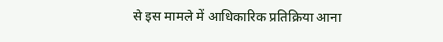से इस मामले में आधिकारिक प्रतिक्रिया आना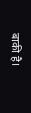बाकी है।